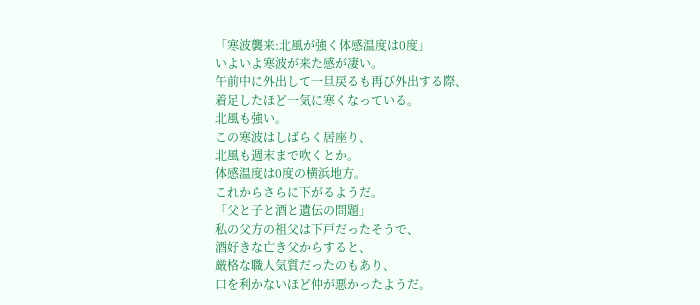「寒波襲来:北風が強く体感温度は0度」
いよいよ寒波が来た感が凄い。
午前中に外出して一旦戻るも再び外出する際、
着足したほど一気に寒くなっている。
北風も強い。
この寒波はしばらく居座り、
北風も週末まで吹くとか。
体感温度は0度の横浜地方。
これからさらに下がるようだ。
「父と子と酒と遺伝の問題」
私の父方の祖父は下戸だったそうで、
酒好きな亡き父からすると、
厳格な職人気質だったのもあり、
口を利かないほど仲が悪かったようだ。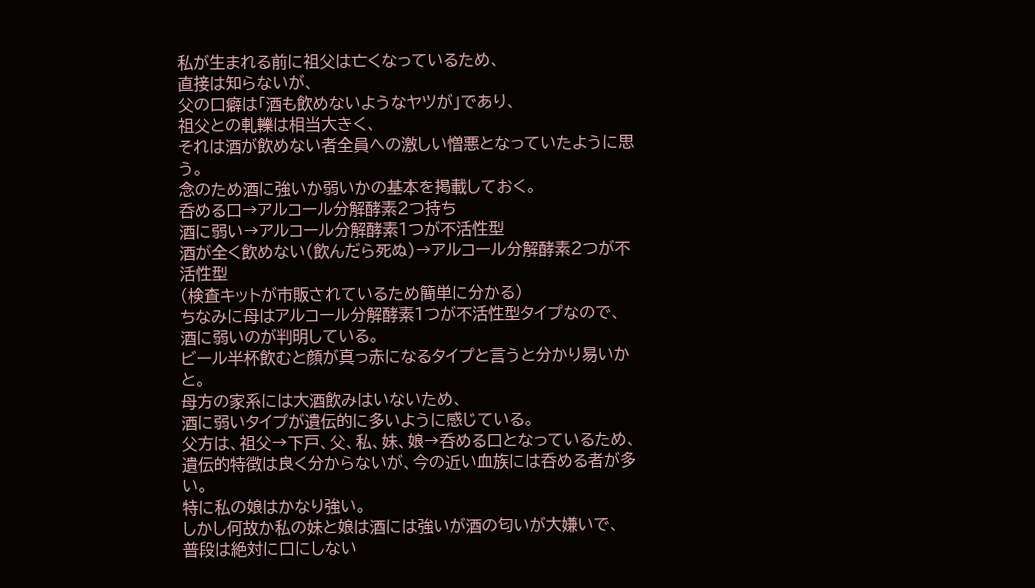私が生まれる前に祖父は亡くなっているため、
直接は知らないが、
父の口癖は「酒も飲めないようなヤツが」であり、
祖父との軋轢は相当大きく、
それは酒が飲めない者全員への激しい憎悪となっていたように思う。
念のため酒に強いか弱いかの基本を掲載しておく。
呑める口→アルコール分解酵素2つ持ち
酒に弱い→アルコール分解酵素1つが不活性型
酒が全く飲めない(飲んだら死ぬ)→アルコール分解酵素2つが不活性型
(検査キットが市販されているため簡単に分かる)
ちなみに母はアルコール分解酵素1つが不活性型タイプなので、
酒に弱いのが判明している。
ビール半杯飲むと顔が真っ赤になるタイプと言うと分かり易いかと。
母方の家系には大酒飲みはいないため、
酒に弱いタイプが遺伝的に多いように感じている。
父方は、祖父→下戸、父、私、妹、娘→呑める口となっているため、
遺伝的特徴は良く分からないが、今の近い血族には呑める者が多い。
特に私の娘はかなり強い。
しかし何故か私の妹と娘は酒には強いが酒の匂いが大嫌いで、
普段は絶対に口にしない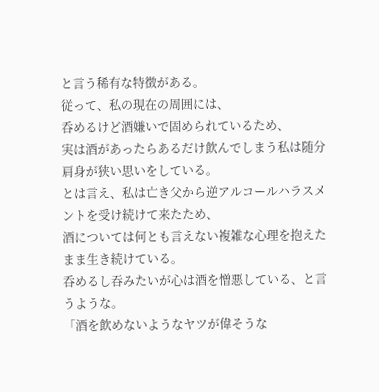と言う稀有な特徴がある。
従って、私の現在の周囲には、
呑めるけど酒嫌いで固められているため、
実は酒があったらあるだけ飲んでしまう私は随分肩身が狭い思いをしている。
とは言え、私は亡き父から逆アルコールハラスメントを受け続けて来たため、
酒については何とも言えない複雑な心理を抱えたまま生き続けている。
呑めるし吞みたいが心は酒を憎悪している、と言うような。
「酒を飲めないようなヤツが偉そうな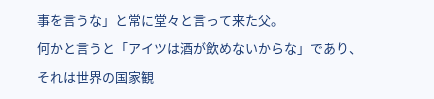事を言うな」と常に堂々と言って来た父。
何かと言うと「アイツは酒が飲めないからな」であり、
それは世界の国家観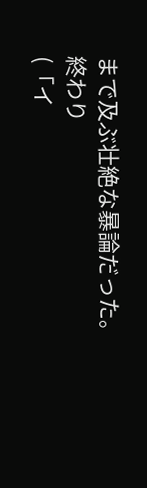まで及ぶ壮絶な暴論だった。
終わり
(「イ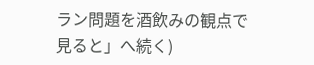ラン問題を酒飲みの観点で見ると」へ続く)